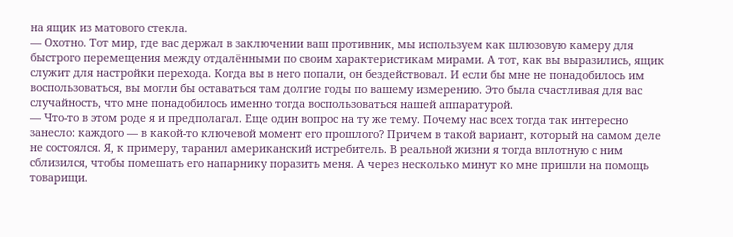на ящик из матового стекла.
— Охотно. Тот мир, где вас держал в заключении ваш противник, мы используем как шлюзовую камеру для быстрого перемещения между отдалёнными по своим характеристикам мирами. А тот, как вы выразились, ящик служит для настройки перехода. Когда вы в него попали, он бездействовал. И если бы мне не понадобилось им воспользоваться, вы могли бы оставаться там долгие годы по вашему измерению. Это была счастливая для вас случайность, что мне понадобилось именно тогда воспользоваться нашей аппаратурой.
— Что-то в этом роде я и предполагал. Еще один вопрос на ту же тему. Почему нас всех тогда так интересно занесло: каждого — в какой-то ключевой момент его прошлого? Причем в такой вариант, который на самом деле не состоялся. Я, к примеру, таранил американский истребитель. В реальной жизни я тогда вплотную с ним сблизился, чтобы помешать его напарнику поразить меня. А через несколько минут ко мне пришли на помощь товарищи.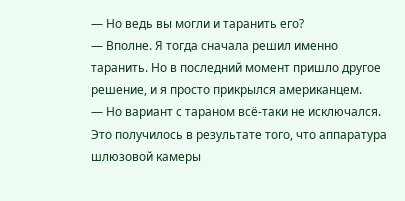— Но ведь вы могли и таранить его?
— Вполне. Я тогда сначала решил именно таранить. Но в последний момент пришло другое решение, и я просто прикрылся американцем.
— Но вариант с тараном всё-таки не исключался. Это получилось в результате того, что аппаратура шлюзовой камеры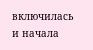включилась и начала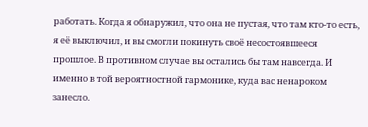работать. Когда я обнаружил, что она не пустая, что там кто-то есть, я её выключил, и вы смогли покинуть своё несостоявшееся прошлое. В противном случае вы остались бы там навсегда. И именно в той вероятностной гармонике, куда вас ненароком занесло.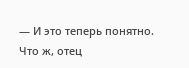— И это теперь понятно. Что ж, отец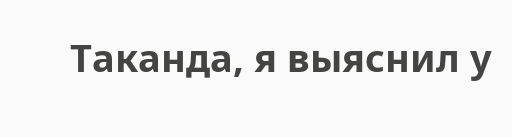Таканда, я выяснил у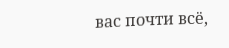вас почти всё,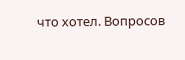что хотел. Вопросов